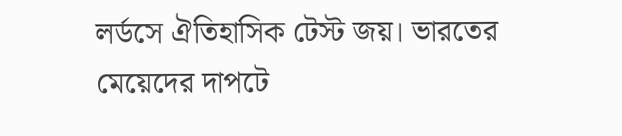লর্ডসে ঐতিহাসিক টেস্ট জয়। ভারতের মেয়েদের দাপটে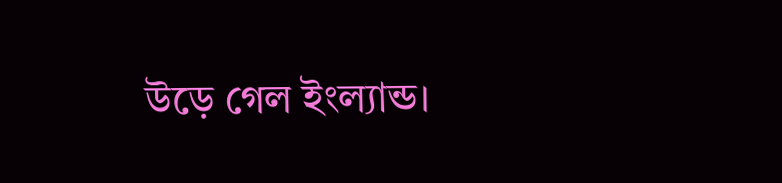উড়ে গেল ইংল্যান্ড।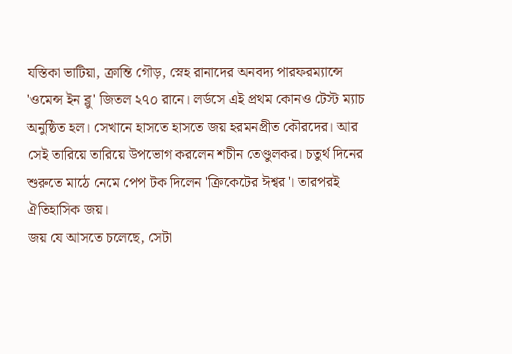যস্তিকা ভাটিয়া, ক্রান্তি গৌড়, স্নেহ রানাদের অনবদ্য পারফরম্যান্সে 'ওমেন্স ইন ব্লু' জিতল ২৭০ রানে। লর্ডসে এই প্রথম কোনও টেস্ট ম্যাচ অনুষ্ঠিত হল। সেখানে হাসতে হাসতে জয় হরমনপ্রীত কৌরদের। আর সেই তারিয়ে তারিয়ে উপভোগ করলেন শচীন তেণ্ডুলকর। চতুর্থ দিনের শুরুতে মাঠে নেমে পেপ টক দিলেন 'ক্রিকেটের ঈশ্বর'। তারপরই ঐতিহাসিক জয়।
জয় যে আসতে চলেছে, সেটা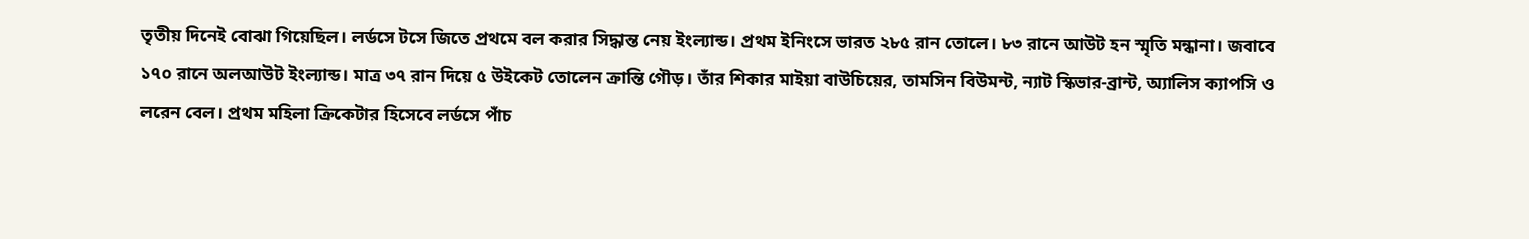তৃতীয় দিনেই বোঝা গিয়েছিল। লর্ডসে টসে জিতে প্রথমে বল করার সিদ্ধান্ত নেয় ইংল্যান্ড। প্রথম ইনিংসে ভারত ২৮৫ রান তোলে। ৮৩ রানে আউট হন স্মৃতি মন্ধানা। জবাবে ১৭০ রানে অলআউট ইংল্যান্ড। মাত্র ৩৭ রান দিয়ে ৫ উইকেট তোলেন ক্রান্তি গৌড়। তাঁর শিকার মাইয়া বাউচিয়ের, তামসিন বিউমন্ট, ন্যাট স্কিভার-ব্রান্ট, অ্যালিস ক্যাপসি ও লরেন বেল। প্রথম মহিলা ক্রিকেটার হিসেবে লর্ডসে পাঁচ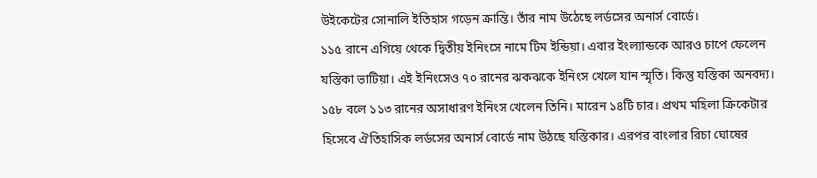উইকেটের সোনালি ইতিহাস গড়েন ক্রান্তি। তাঁর নাম উঠেছে লর্ডসের অনার্স বোর্ডে।
১১৫ রানে এগিয়ে থেকে দ্বিতীয় ইনিংসে নামে টিম ইন্ডিয়া। এবার ইংল্যান্ডকে আরও চাপে ফেলেন যস্তিকা ভাটিয়া। এই ইনিংসেও ৭০ রানের ঝকঝকে ইনিংস খেলে যান স্মৃতি। কিন্তু যস্তিকা অনবদ্য। ১৫৮ বলে ১১৩ রানের অসাধারণ ইনিংস খেলেন তিনি। মারেন ১৪টি চার। প্রথম মহিলা ক্রিকেটার হিসেবে ঐতিহাসিক লর্ডসের অনার্স বোর্ডে নাম উঠছে যস্তিকার। এরপর বাংলার রিচা ঘোষের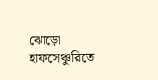ঝোড়ো হাফসেঞ্চুরিতে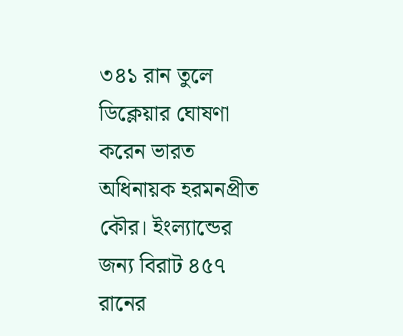৩৪১ রান তুলে ডিক্লেয়ার ঘোষণা করেন ভারত অধিনায়ক হরমনপ্রীত কৌর। ইংল্যান্ডের জন্য বিরাট ৪৫৭ রানের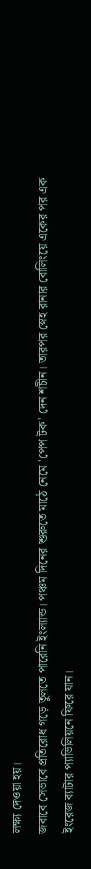লক্ষ্য দেওয়া হয়।
জবাবে সেভাবে প্রতিরোধ গড়ে তুলতে পারেনি ইংল্যান্ড। পঞ্চম দিনের শুরুতে মাঠে নেমে 'পেপ টক' দেন শচীন। তারপর স্নেহ রানার বোলিংয়ে একের পর এক ইংরেজ ব্যাটার প্যাভিলিয়নে ফিরে যান।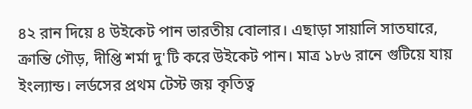৪২ রান দিয়ে ৪ উইকেট পান ভারতীয় বোলার। এছাড়া সায়ালি সাতঘারে, ক্রান্তি গৌড়, দীপ্তি শর্মা দু'টি করে উইকেট পান। মাত্র ১৮৬ রানে গুটিয়ে যায় ইংল্যান্ড। লর্ডসের প্রথম টেস্ট জয় কৃতিত্ব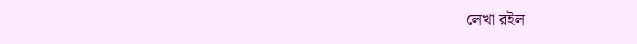লেখা রইল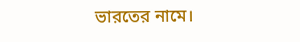ভারতের নামে।